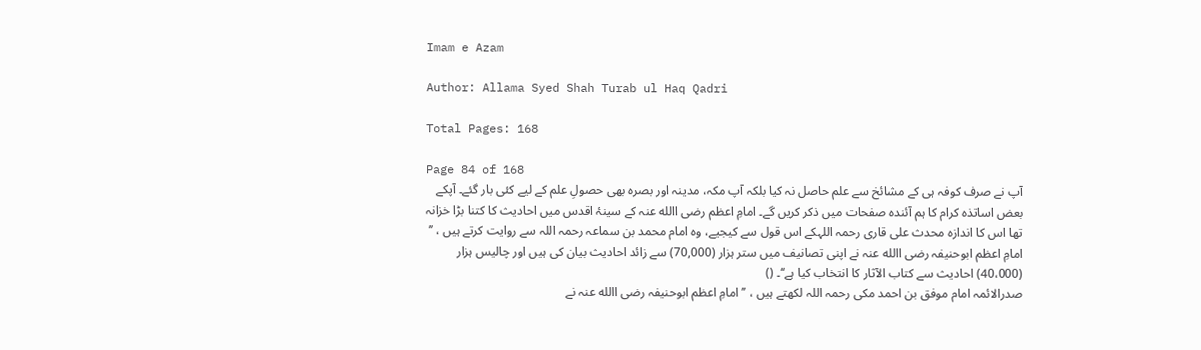Imam e Azam

Author: Allama Syed Shah Turab ul Haq Qadri

Total Pages: 168

Page 84 of 168
آپ نے صرف کوفہ ہی کے مشائخ سے علم حاصل نہ کیا بلکہ آپ مکہ، مدینہ اور بصرہ بھی حصولِ علم کے لیے کئی بار گئے۔ آپکے بعض اساتذہ کرام کا ہم آئندہ صفحات میں ذکر کریں گے۔ امامِ اعظم رضی االله عنہ کے سینۂ اقدس میں احادیث کا کتنا بڑا خزانہ تھا اس کا اندازہ محدث علی قاری رحمہ اللہکے اس قول سے کیجیے، وہ امام محمد بن سماعہ رحمہ اللہ سے روایت کرتے ہیں ، ’’ امامِ اعظم ابوحنیفہ رضی االله عنہ نے اپنی تصانیف میں ستر ہزار (70,000) سے زائد احادیث بیان کی ہیں اور چالیس ہزار (40،000) احادیث سے کتاب الآثار کا انتخاب کیا ہے‘‘۔ ()
صدرالائمہ امام موفق بن احمد مکی رحمہ اللہ لکھتے ہیں ، ’’ امامِ اعظم ابوحنیفہ رضی االله عنہ نے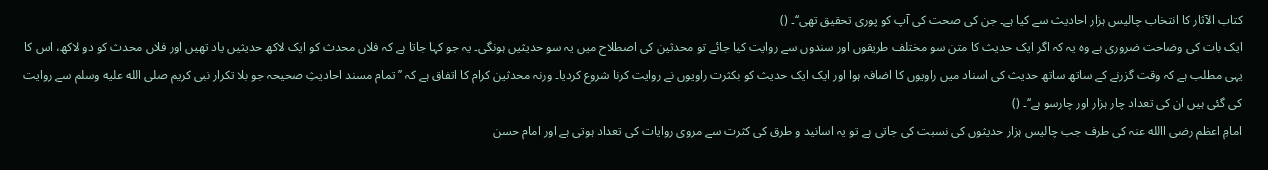کتاب الآثار کا انتخاب چالیس ہزار احادیث سے کیا ہے۔ جن کی صحت کی آپ کو پوری تحقیق تھی‘‘۔ ()
ایک بات کی وضاحت ضروری ہے وہ یہ کہ اگر ایک حدیث کا متن سو مختلف طریقوں اور سندوں سے روایت کیا جائے تو محدثین کی اصطلاح میں یہ سو حدیثیں ہونگی۔ یہ جو کہا جاتا ہے کہ فلاں محدث کو ایک لاکھ حدیثیں یاد تھیں اور فلاں محدث کو دو لاکھ، اس کا یہی مطلب ہے کہ وقت گزرنے کے ساتھ ساتھ حدیث کی اسناد میں راویوں کا اضافہ ہوا اور ایک ایک حدیث کو بکثرت راویوں نے روایت کرنا شروع کردیا۔ ورنہ محدثین کرام کا اتفاق ہے کہ ’’ تمام مسند احادیثِ صحیحہ جو بلا تکرار نبی کریم صلى الله عليه وسلم سے روایت کی گئی ہیں ان کی تعداد چار ہزار اور چارسو ہے‘‘۔ ()
امامِ اعظم رضی االله عنہ کی طرف جب چالیس ہزار حدیثوں کی نسبت کی جاتی ہے تو یہ اسانید و طرق کی کثرت سے مروی روایات کی تعداد ہوتی ہے اور امام حسن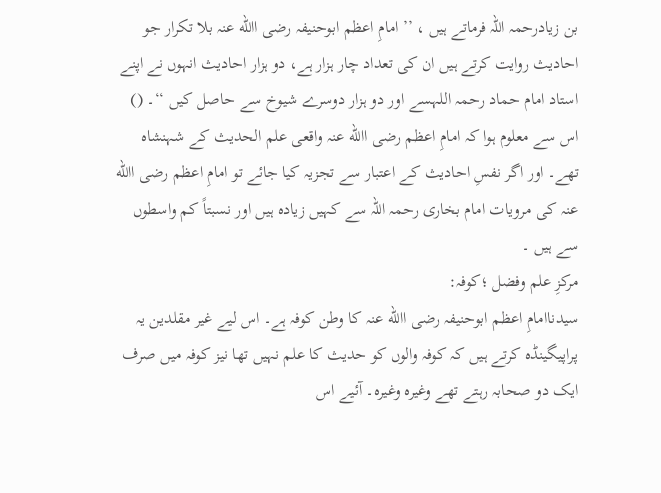بن زیادرحمہ اللہ فرماتے ہیں ، ’’ امامِ اعظم ابوحنیفہ رضی االله عنہ بلا تکرار جو احادیث روایت کرتے ہیں ان کی تعداد چار ہزار ہے، دو ہزار احادیث انہوں نے اپنے استاد امام حماد رحمہ اللہسے اور دو ہزار دوسرے شیوخ سے حاصل کیں ‘‘۔ ()
اس سے معلوم ہوا کہ امامِ اعظم رضی االله عنہ واقعی علم الحدیث کے شہنشاہ تھے۔ اور اگر نفسِ احادیث کے اعتبار سے تجزیہ کیا جائے تو امامِ اعظم رضی االله عنہ کی مرویات امام بخاری رحمہ اللہ سے کہیں زیادہ ہیں اور نسبتاً کم واسطوں سے ہیں ۔
مرکزِ علم وفضل ؛کوفہ:
سیدناامامِ اعظم ابوحنیفہ رضی االله عنہ کا وطن کوفہ ہے۔ اس لیے غیر مقلدین یہ پراپیگینڈہ کرتے ہیں کہ کوفہ والوں کو حدیث کا علم نہیں تھا نیز کوفہ میں صرف ایک دو صحابہ رہتے تھے وغیرہ وغیرہ۔ آئیے اس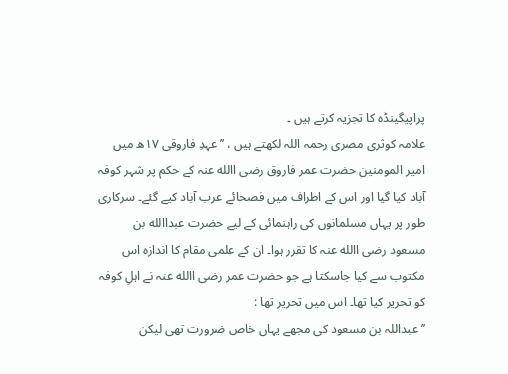پراپیگینڈہ کا تجزیہ کرتے ہیں ۔
علامہ کوثری مصری رحمہ اللہ لکھتے ہیں ، ’’ عہدِ فاروقی ۱۷ھ میں امیر المومنین حضرت عمر فاروق رضی االله عنہ کے حکم پر شہر کوفہ آباد کیا گیا اور اس کے اطراف میں فصحائے عرب آباد کیے گئے۔ سرکاری طور پر یہاں مسلمانوں کی راہنمائی کے لیے حضرت عبداالله بن مسعود رضی االله عنہ کا تقرر ہوا۔ ان کے علمی مقام کا اندازہ اس مکتوب سے کیا جاسکتا ہے جو حضرت عمر رضی االله عنہ نے اہلِ کوفہ کو تحریر کیا تھا۔ اس میں تحریر تھا :
’’عبداللہ بن مسعود کی مجھے یہاں خاص ضرورت تھی لیکن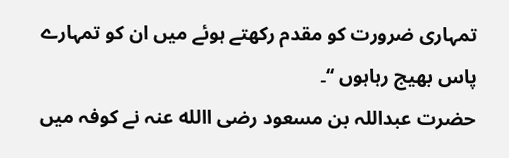تمہاری ضرورت کو مقدم رکھتے ہوئے میں ان کو تمہارے پاس بھیج رہاہوں ‘‘۔
حضرت عبداللہ بن مسعود رضی االله عنہ نے کوفہ میں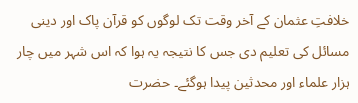خلافتِ عثمان کے آخر وقت تک لوگوں کو قرآن پاک اور دینی مسائل کی تعلیم دی جس کا نتیجہ یہ ہوا کہ اس شہر میں چار ہزار علماء اور محدثین پیدا ہوگئے۔ حضرت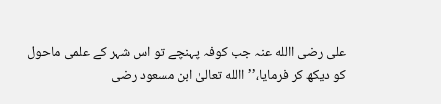علی رضی االله عنہ جب کوفہ پہنچے تو اس شہر کے علمی ماحول کو دیکھ کر فرمایا،’’ االله تعالیٰ ابن مسعود رضی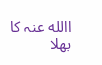االله عنہ کا بھلا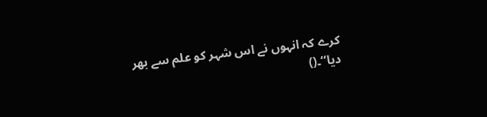کرے کہ انہوں نے اس شہر کو علم سے بھر دیا‘‘۔()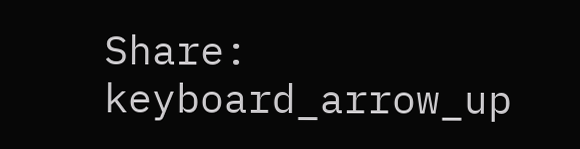Share:
keyboard_arrow_up